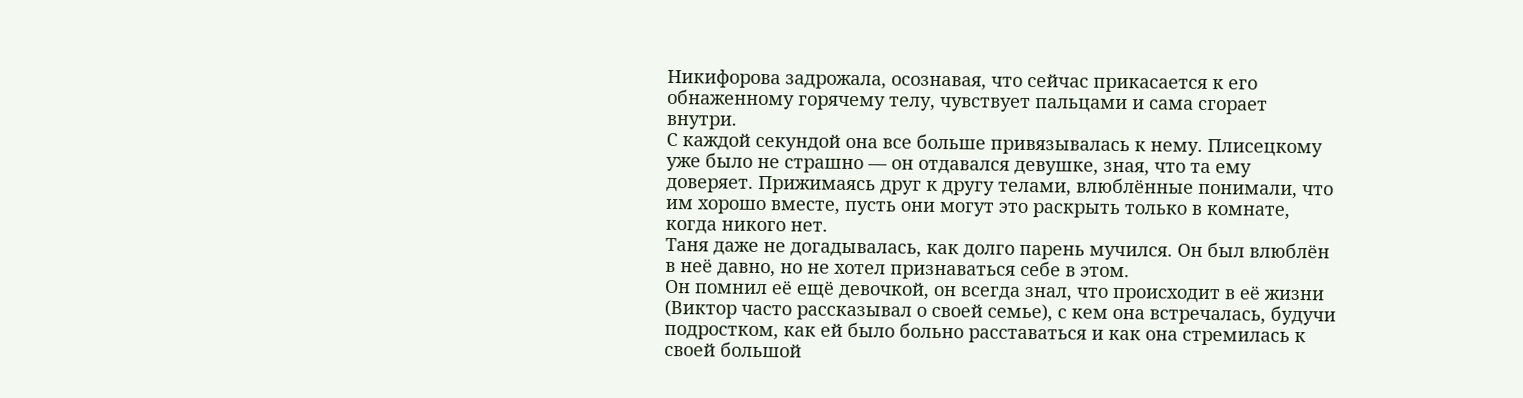Никифорова задрожала, осознавая, что сейчас прикасается к его обнаженному горячему телу, чувствует пальцами и сама сгорает внутри.
С каждой секундой она все больше привязывалась к нему. Плисецкому уже было не страшно — он отдавался девушке, зная, что та ему доверяет. Прижимаясь друг к другу телами, влюблённые понимали, что им хорошо вместе, пусть они могут это раскрыть только в комнате, когда никого нет.
Таня даже не догадывалась, как долго парень мучился. Он был влюблён в неё давно, но не хотел признаваться себе в этом.
Он помнил её ещё девочкой, он всегда знал, что происходит в её жизни (Виктор часто рассказывал о своей семье), с кем она встречалась, будучи подростком, как ей было больно расставаться и как она стремилась к своей большой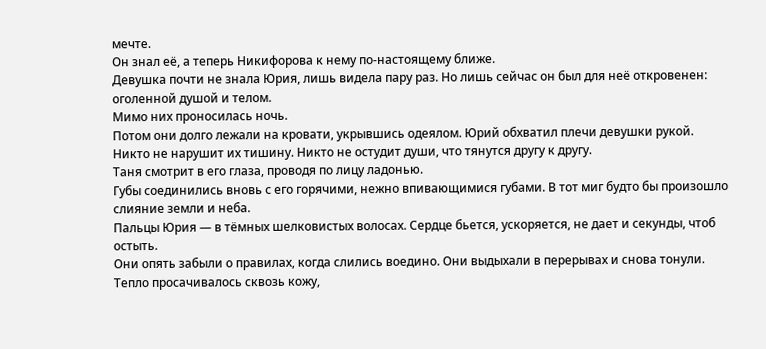мечте.
Он знал её, а теперь Никифорова к нему по-настоящему ближе.
Девушка почти не знала Юрия, лишь видела пару раз. Но лишь сейчас он был для неё откровенен: оголенной душой и телом.
Мимо них проносилась ночь.
Потом они долго лежали на кровати, укрывшись одеялом. Юрий обхватил плечи девушки рукой.
Никто не нарушит их тишину. Никто не остудит души, что тянутся другу к другу.
Таня смотрит в его глаза, проводя по лицу ладонью.
Губы соединились вновь с его горячими, нежно впивающимися губами. В тот миг будто бы произошло слияние земли и неба.
Пальцы Юрия — в тёмных шелковистых волосах. Сердце бьется, ускоряется, не дает и секунды, чтоб остыть.
Они опять забыли о правилах, когда слились воедино. Они выдыхали в перерывах и снова тонули.
Тепло просачивалось сквозь кожу,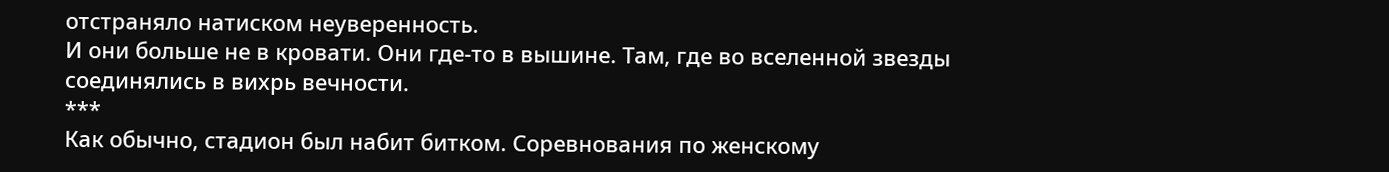отстраняло натиском неуверенность.
И они больше не в кровати. Они где-то в вышине. Там, где во вселенной звезды соединялись в вихрь вечности.
***
Как обычно, стадион был набит битком. Соревнования по женскому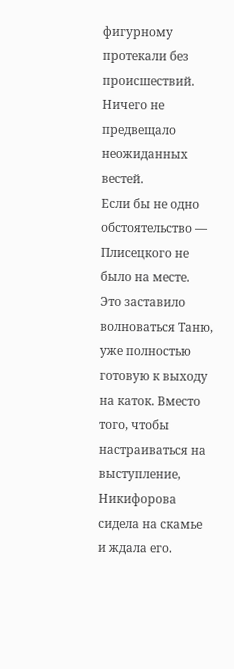фигурному протекали без происшествий. Ничего не предвещало неожиданных вестей.
Если бы не одно обстоятельство — Плисецкого не было на месте.
Это заставило волноваться Таню, уже полностью готовую к выходу на каток. Вместо того, чтобы настраиваться на выступление, Никифорова сидела на скамье и ждала его.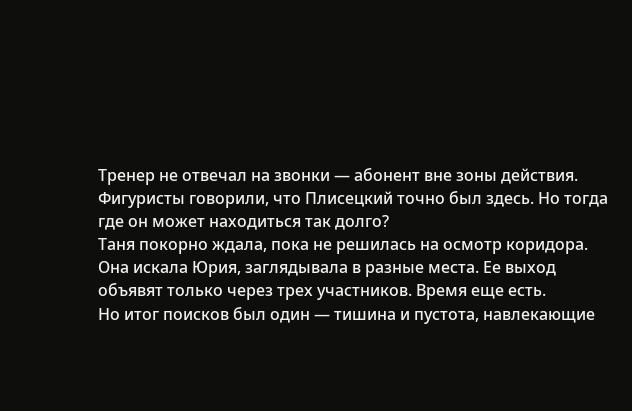Тренер не отвечал на звонки — абонент вне зоны действия. Фигуристы говорили, что Плисецкий точно был здесь. Но тогда где он может находиться так долго?
Таня покорно ждала, пока не решилась на осмотр коридора.
Она искала Юрия, заглядывала в разные места. Ее выход объявят только через трех участников. Время еще есть.
Но итог поисков был один — тишина и пустота, навлекающие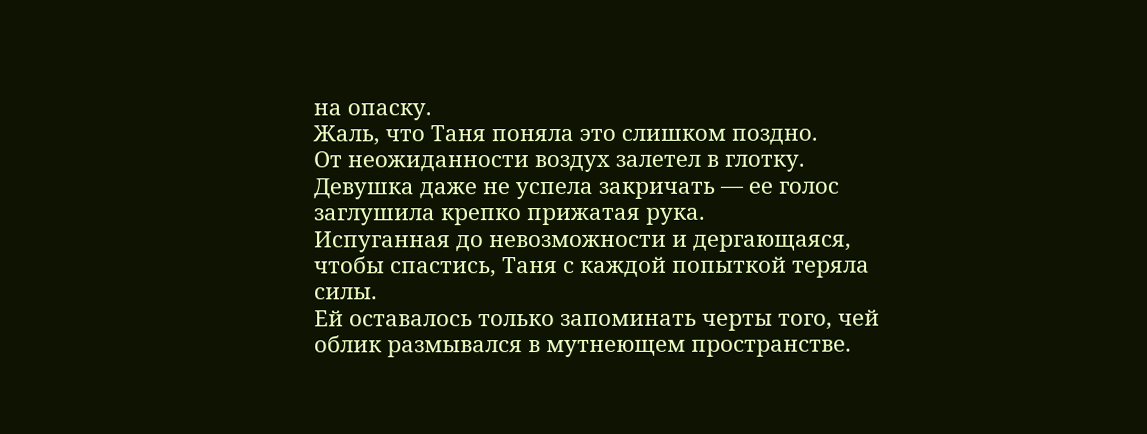на опаску.
Жаль, что Таня поняла это слишком поздно.
От неожиданности воздух залетел в глотку. Девушка даже не успела закричать — ее голос заглушила крепко прижатая рука.
Испуганная до невозможности и дергающаяся, чтобы спастись, Таня с каждой попыткой теряла силы.
Ей оставалось только запоминать черты того, чей облик размывался в мутнеющем пространстве.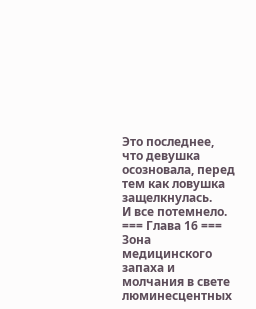Это последнее, что девушка осозновала, перед тем как ловушка защелкнулась.
И все потемнело.
=== Глава 16 ===
Зона медицинского запаха и молчания в свете люминесцентных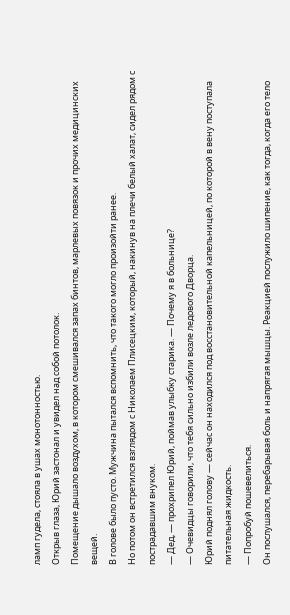ламп гудела, стояла в ушах монотонностью.
Открыв глаза, Юрий застонал и увидел над собой потолок.
Помещение дышало воздухом, в котором смешивался запах бинтов, марлевых повязок и прочих медицинских вещей.
В голове было пусто. Мужчина пытался вспомнить, что такого могло произойти ранее.
Но потом он встретился взглядом с Николаем Плисецким, который, накинув на плечи белый халат, сидел рядом с пострадавшим внуком.
— Дед, — прохрипел Юрий, поймав улыбку старика. — Почему я в больнице?
— Очевидцы говорили, что тебя сильно избили возле ледового Дворца.
Юрий поднял голову — сейчас он находился под восстановительной капельницей, по которой в вену поступала питательная жидкость.
— Попробуй пошевелиться.
Он послушался, перебарывая боль и напрягая мышцы. Реакцией послужило шипение, как тогда, когда его тело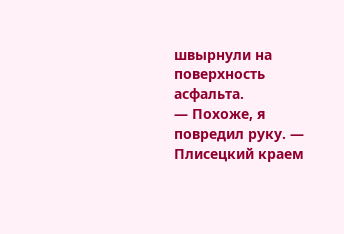швырнули на поверхность асфальта.
— Похоже, я повредил руку. — Плисецкий краем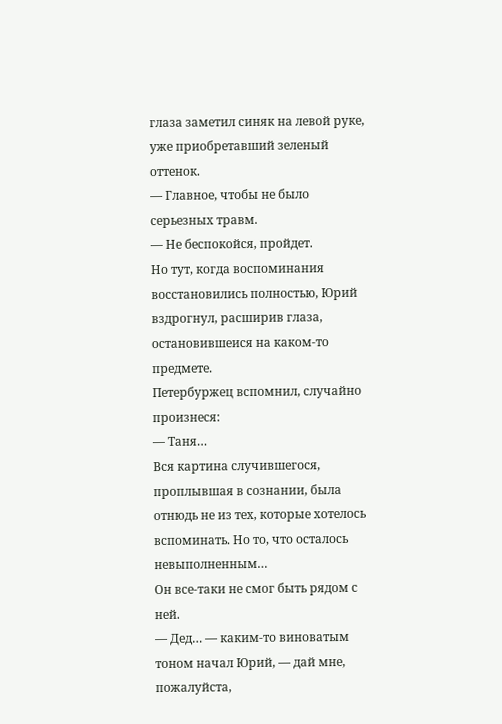глаза заметил синяк на левой руке, уже приобретавший зеленый оттенок.
— Главное, чтобы не было серьезных травм.
— Не беспокойся, пройдет.
Но тут, когда воспоминания восстановились полностью, Юрий вздрогнул, расширив глаза, остановившеися на каком-то предмете.
Петербуржец вспомнил, случайно произнеся:
— Таня…
Вся картина случившегося, проплывшая в сознании, была отнюдь не из тех, которые хотелось вспоминать. Но то, что осталось невыполненным…
Он все-таки не смог быть рядом с ней.
— Дед… — каким-то виноватым тоном начал Юрий, — дай мне, пожалуйста,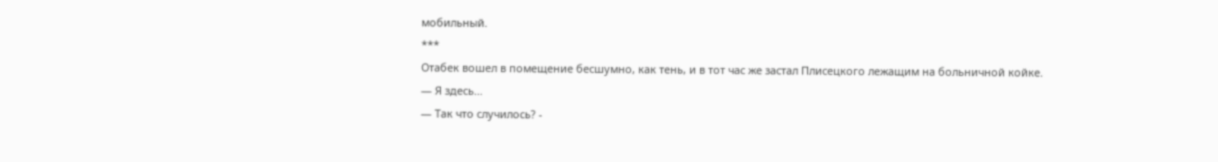мобильный.
***
Отабек вошел в помещение бесшумно, как тень, и в тот час же застал Плисецкого лежащим на больничной койке.
— Я здесь…
— Так что случилось? -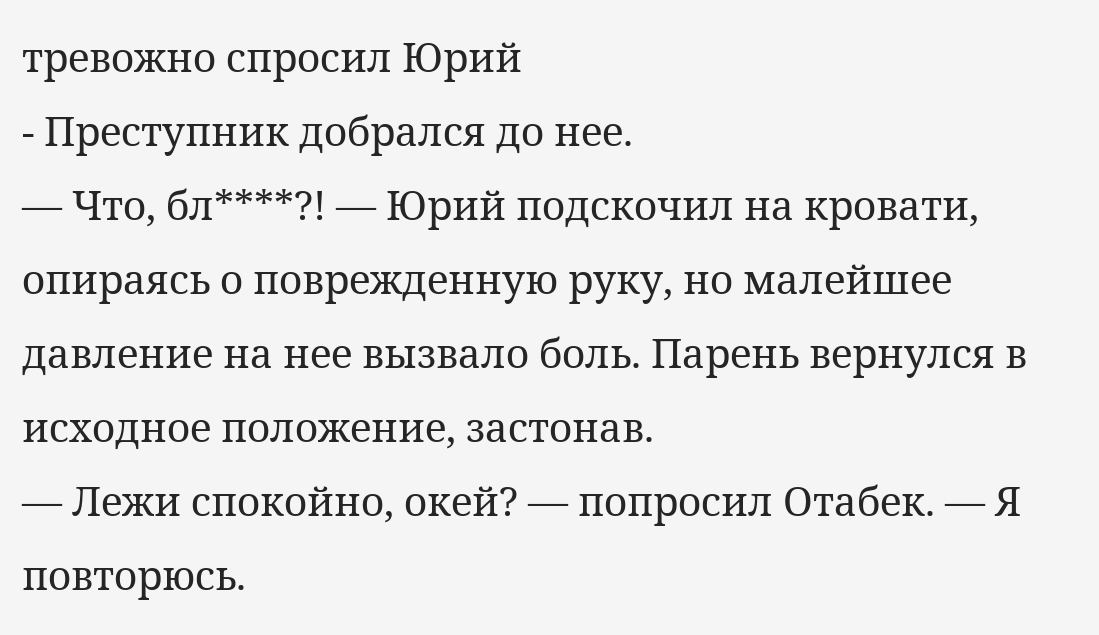тревожно спросил Юрий
- Преступник добрался до нее.
— Что, бл****?! — Юрий подскочил на кровати, опираясь о поврежденную руку, но малейшее давление на нее вызвало боль. Парень вернулся в исходное положение, застонав.
— Лежи спокойно, окей? — попросил Отабек. — Я повторюсь.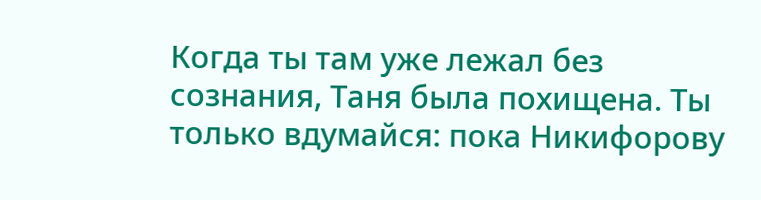Когда ты там уже лежал без сознания, Таня была похищена. Ты только вдумайся: пока Никифорову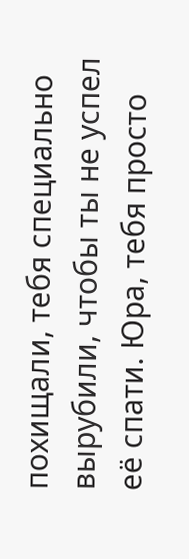похищали, тебя специально вырубили, чтобы ты не успел её спати. Юра, тебя просто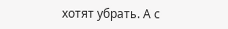хотят убрать. А с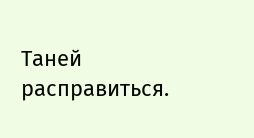Таней расправиться.